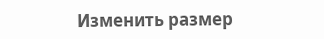Изменить размер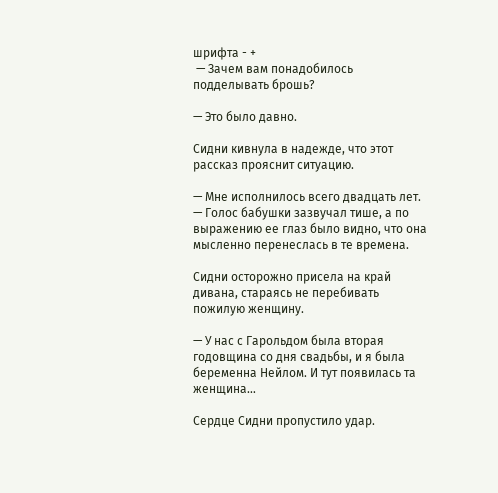шрифта - +
 — Зачем вам понадобилось подделывать брошь?

— Это было давно.

Сидни кивнула в надежде, что этот рассказ прояснит ситуацию.

— Мне исполнилось всего двадцать лет. — Голос бабушки зазвучал тише, а по выражению ее глаз было видно, что она мысленно перенеслась в те времена.

Сидни осторожно присела на край дивана, стараясь не перебивать пожилую женщину.

— У нас с Гарольдом была вторая годовщина со дня свадьбы, и я была беременна Нейлом. И тут появилась та женщина…

Сердце Сидни пропустило удар.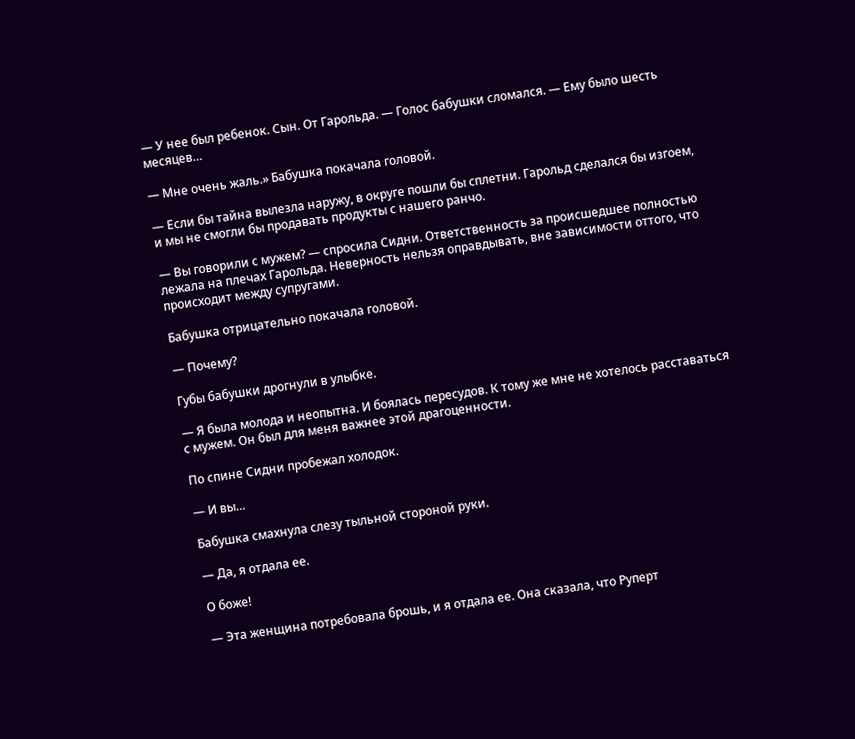— У нее был ребенок. Сын. От Гарольда. — Голос бабушки сломался. — Ему было шесть месяцев…

— Мне очень жаль.» Бабушка покачала головой.

— Если бы тайна вылезла наружу, в округе пошли бы сплетни. Гарольд сделался бы изгоем, и мы не смогли бы продавать продукты с нашего ранчо.

— Вы говорили с мужем? — спросила Сидни. Ответственность за происшедшее полностью лежала на плечах Гарольда. Неверность нельзя оправдывать, вне зависимости оттого, что происходит между супругами.

Бабушка отрицательно покачала головой.

— Почему?

Губы бабушки дрогнули в улыбке.

— Я была молода и неопытна. И боялась пересудов. К тому же мне не хотелось расставаться с мужем. Он был для меня важнее этой драгоценности.

По спине Сидни пробежал холодок.

— И вы…

Бабушка смахнула слезу тыльной стороной руки.

— Да, я отдала ее.

О боже!

— Эта женщина потребовала брошь, и я отдала ее. Она сказала, что Руперт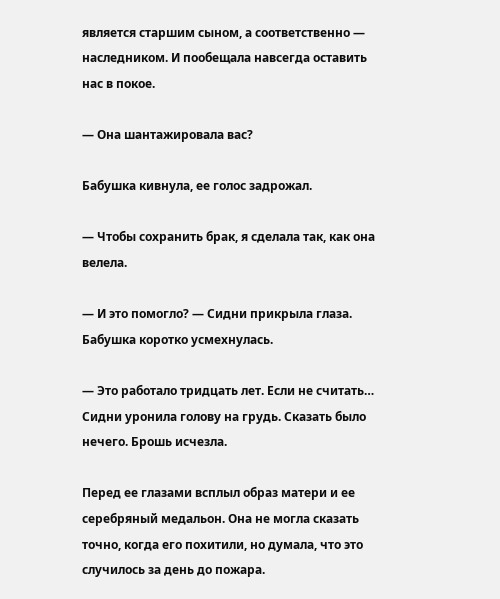является старшим сыном, а соответственно — наследником. И пообещала навсегда оставить нас в покое.

— Она шантажировала вас?

Бабушка кивнула, ее голос задрожал.

— Чтобы сохранить брак, я сделала так, как она велела.

— И это помогло? — Сидни прикрыла глаза. Бабушка коротко усмехнулась.

— Это работало тридцать лет. Если не считать… Сидни уронила голову на грудь. Сказать было нечего. Брошь исчезла.

Перед ее глазами всплыл образ матери и ее серебряный медальон. Она не могла сказать точно, когда его похитили, но думала, что это случилось за день до пожара.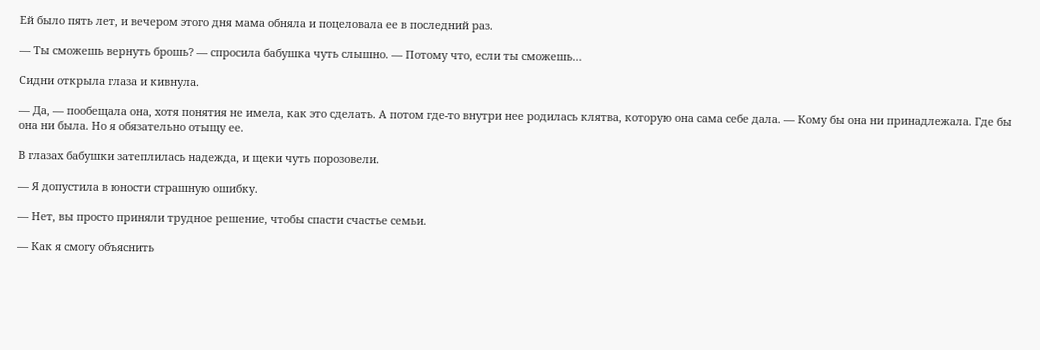Ей было пять лет, и вечером этого дня мама обняла и поцеловала ее в последний раз.

— Ты сможешь вернуть брошь? — спросила бабушка чуть слышно. — Потому что, если ты сможешь…

Сидни открыла глаза и кивнула.

— Да, — пообещала она, хотя понятия не имела, как это сделать. А потом где-то внутри нее родилась клятва, которую она сама себе дала. — Кому бы она ни принадлежала. Где бы она ни была. Но я обязательно отыщу ее.

В глазах бабушки затеплилась надежда, и щеки чуть порозовели.

— Я допустила в юности страшную ошибку.

— Нет, вы просто приняли трудное решение, чтобы спасти счастье семьи.

— Как я смогу объяснить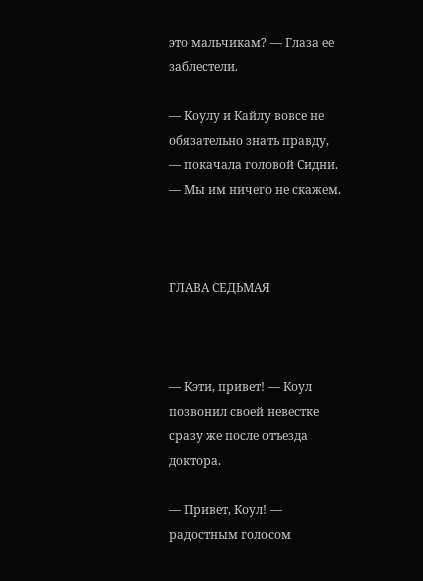это мальчикам? — Глаза ее заблестели.

— Коулу и Кайлу вовсе не обязательно знать правду, — покачала головой Сидни. — Мы им ничего не скажем.



ГЛАВА СЕДЬМАЯ



— Кэти, привет! — Коул позвонил своей невестке сразу же после отъезда доктора.

— Привет, Коул! — радостным голосом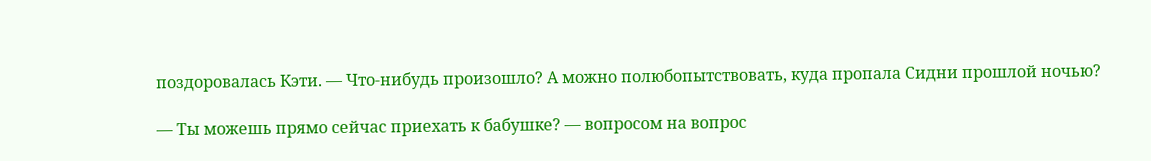поздоровалась Кэти. — Что-нибудь произошло? А можно полюбопытствовать, куда пропала Сидни прошлой ночью?

— Ты можешь прямо сейчас приехать к бабушке? — вопросом на вопрос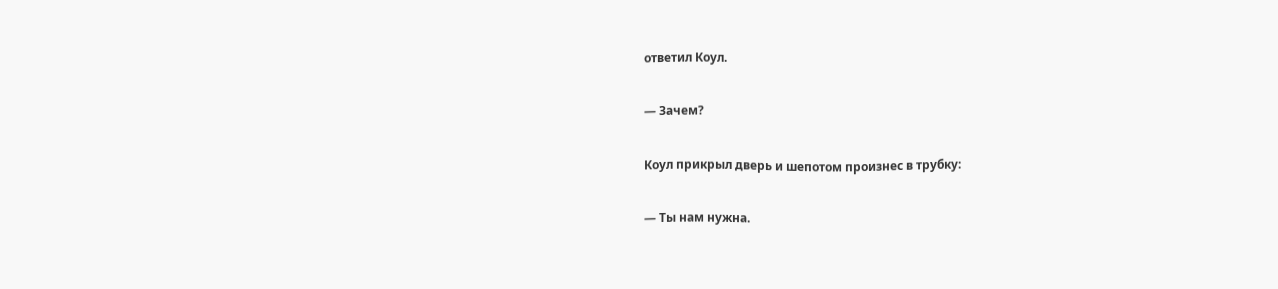ответил Коул.

— Зачем?

Коул прикрыл дверь и шепотом произнес в трубку:

— Ты нам нужна.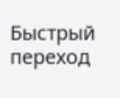Быстрый переход